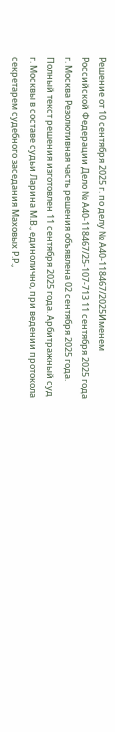Решение от 10 сентября 2025 г. по делу № А40-118467/2025Именем Российской Федерации Дело № А40-118467/25-107-713 11 сентября 2025 года г. Москва Резолютивная часть решения объявлена 02 сентября 2025 года. Полный текст решения изготовлен 11 сентября 2025 года. Арбитражный суд г. Москвы в составе судьи Ларина М.В., единолично, при ведении протокола секретарем судебного заседания Маховых Р.Р.,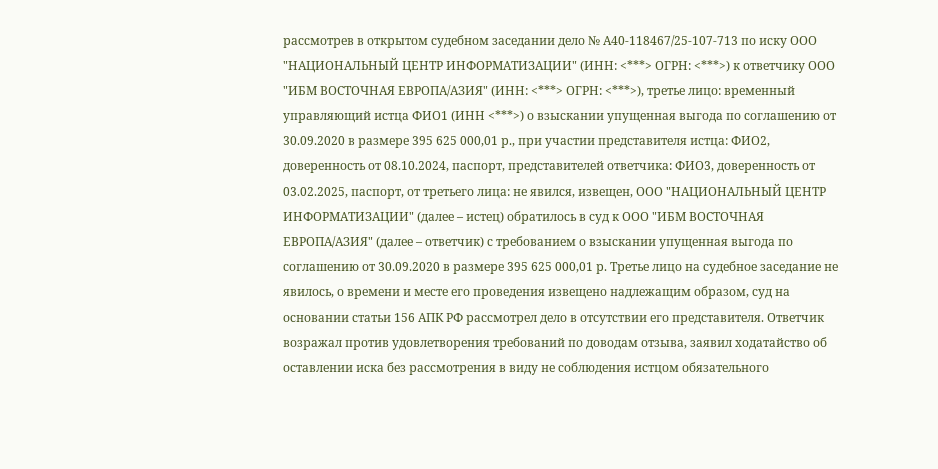рассмотрев в открытом судебном заседании дело № А40-118467/25-107-713 по иску ООО "НАЦИОНАЛЬНЫЙ ЦЕНТР ИНФОРМАТИЗАЦИИ" (ИНН: <***> ОГРН: <***>) к ответчику ООО "ИБМ ВОСТОЧНАЯ ЕВРОПА/АЗИЯ" (ИНН: <***> ОГРН: <***>), третье лицо: временный управляющий истца ФИО1 (ИНН <***>) о взыскании упущенная выгода по соглашению от 30.09.2020 в размере 395 625 000,01 р., при участии представителя истца: ФИО2, доверенность от 08.10.2024, паспорт, представителей ответчика: ФИО3, доверенность от 03.02.2025, паспорт, от третьего лица: не явился, извещен, ООО "НАЦИОНАЛЬНЫЙ ЦЕНТР ИНФОРМАТИЗАЦИИ" (далее – истец) обратилось в суд к ООО "ИБМ ВОСТОЧНАЯ ЕВРОПА/АЗИЯ" (далее – ответчик) с требованием о взыскании упущенная выгода по соглашению от 30.09.2020 в размере 395 625 000,01 р. Третье лицо на судебное заседание не явилось, о времени и месте его проведения извещено надлежащим образом, суд на основании статьи 156 АПК РФ рассмотрел дело в отсутствии его представителя. Ответчик возражал против удовлетворения требований по доводам отзыва, заявил ходатайство об оставлении иска без рассмотрения в виду не соблюдения истцом обязательного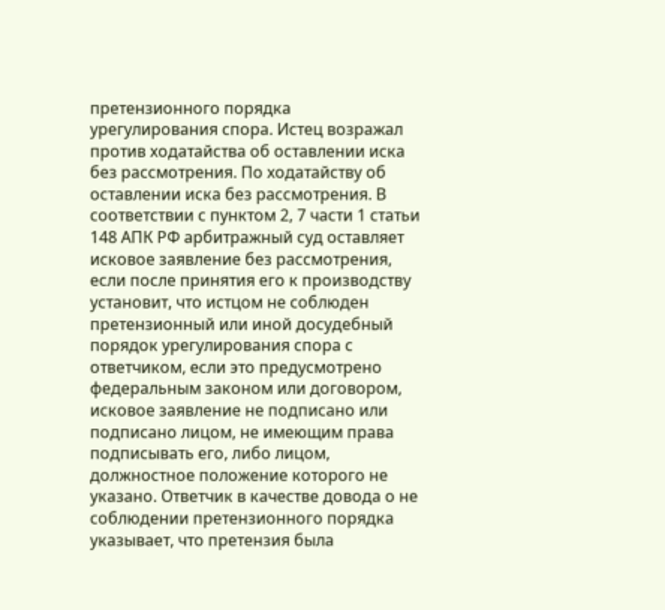претензионного порядка урегулирования спора. Истец возражал против ходатайства об оставлении иска без рассмотрения. По ходатайству об оставлении иска без рассмотрения. В соответствии с пунктом 2, 7 части 1 статьи 148 АПК РФ арбитражный суд оставляет исковое заявление без рассмотрения, если после принятия его к производству установит, что истцом не соблюден претензионный или иной досудебный порядок урегулирования спора с ответчиком, если это предусмотрено федеральным законом или договором, исковое заявление не подписано или подписано лицом, не имеющим права подписывать его, либо лицом, должностное положение которого не указано. Ответчик в качестве довода о не соблюдении претензионного порядка указывает, что претензия была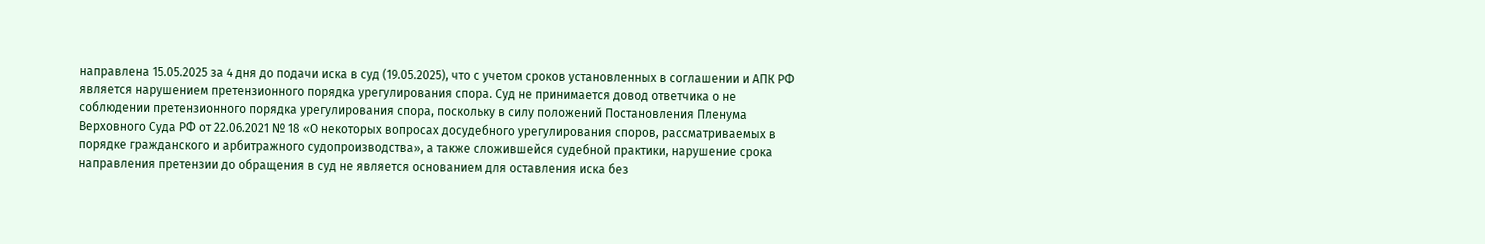направлена 15.05.2025 за 4 дня до подачи иска в суд (19.05.2025), что с учетом сроков установленных в соглашении и АПК РФ является нарушением претензионного порядка урегулирования спора. Суд не принимается довод ответчика о не соблюдении претензионного порядка урегулирования спора, поскольку в силу положений Постановления Пленума Верховного Суда РФ от 22.06.2021 № 18 «О некоторых вопросах досудебного урегулирования споров, рассматриваемых в порядке гражданского и арбитражного судопроизводства», а также сложившейся судебной практики, нарушение срока направления претензии до обращения в суд не является основанием для оставления иска без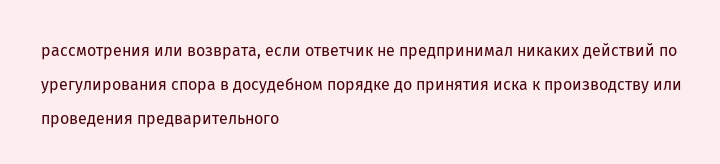рассмотрения или возврата, если ответчик не предпринимал никаких действий по урегулирования спора в досудебном порядке до принятия иска к производству или проведения предварительного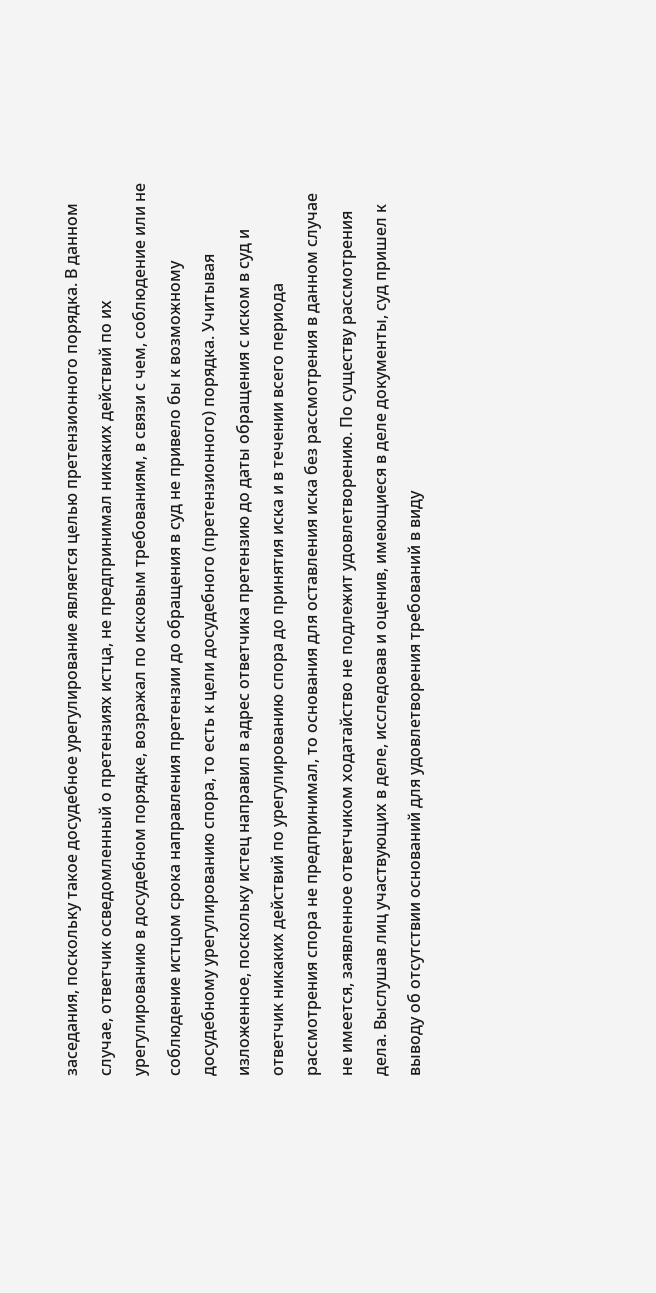заседания, поскольку такое досудебное урегулирование является целью претензионного порядка. В данном случае, ответчик осведомленный о претензиях истца, не предпринимал никаких действий по их урегулированию в досудебном порядке, возражал по исковым требованиям, в связи с чем, соблюдение или не соблюдение истцом срока направления претензии до обращения в суд не привело бы к возможному досудебному урегулированию спора, то есть к цели досудебного (претензионного) порядка. Учитывая изложенное, поскольку истец направил в адрес ответчика претензию до даты обращения с иском в суд и ответчик никаких действий по урегулированию спора до принятия иска и в течении всего периода рассмотрения спора не предпринимал, то основания для оставления иска без рассмотрения в данном случае не имеется, заявленное ответчиком ходатайство не подлежит удовлетворению. По существу рассмотрения дела. Выслушав лиц участвующих в деле, исследовав и оценив, имеющиеся в деле документы, суд пришел к выводу об отсутствии оснований для удовлетворения требований в виду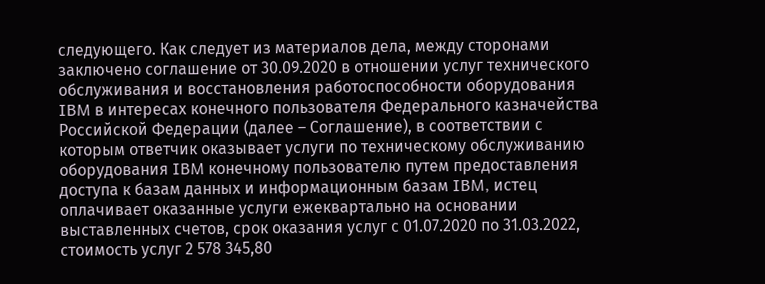следующего. Как следует из материалов дела, между сторонами заключено соглашение от 30.09.2020 в отношении услуг технического обслуживания и восстановления работоспособности оборудования IBM в интересах конечного пользователя Федерального казначейства Российской Федерации (далее – Соглашение), в соответствии с которым ответчик оказывает услуги по техническому обслуживанию оборудования IBM конечному пользователю путем предоставления доступа к базам данных и информационным базам IBM, истец оплачивает оказанные услуги ежеквартально на основании выставленных счетов, срок оказания услуг с 01.07.2020 по 31.03.2022, стоимость услуг 2 578 345,80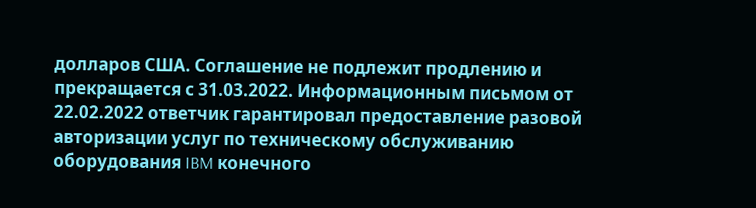долларов США. Соглашение не подлежит продлению и прекращается с 31.03.2022. Информационным письмом от 22.02.2022 ответчик гарантировал предоставление разовой авторизации услуг по техническому обслуживанию оборудования IBM конечного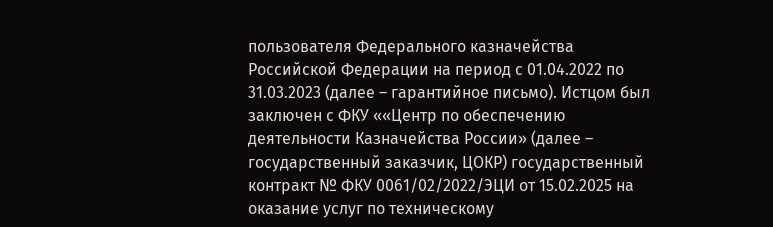пользователя Федерального казначейства Российской Федерации на период с 01.04.2022 по 31.03.2023 (далее – гарантийное письмо). Истцом был заключен с ФКУ ««Центр по обеспечению деятельности Казначейства России» (далее – государственный заказчик, ЦОКР) государственный контракт № ФКУ 0061/02/2022/ЭЦИ от 15.02.2025 на оказание услуг по техническому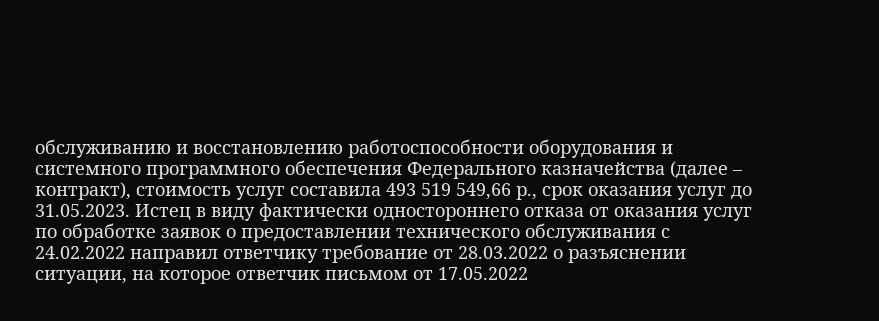обслуживанию и восстановлению работоспособности оборудования и системного программного обеспечения Федерального казначейства (далее – контракт), стоимость услуг составила 493 519 549,66 р., срок оказания услуг до 31.05.2023. Истец в виду фактически одностороннего отказа от оказания услуг по обработке заявок о предоставлении технического обслуживания с 24.02.2022 направил ответчику требование от 28.03.2022 о разъяснении ситуации, на которое ответчик письмом от 17.05.2022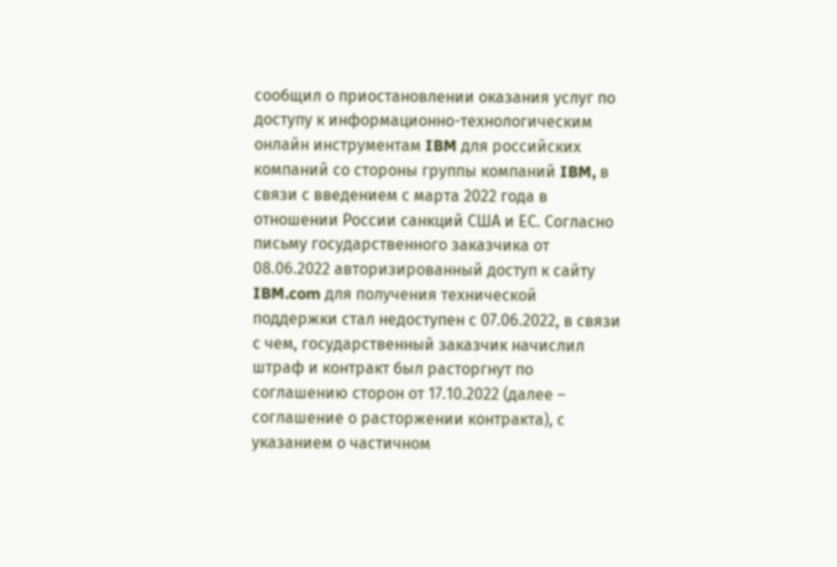сообщил о приостановлении оказания услуг по доступу к информационно-технологическим онлайн инструментам IBM для российских компаний со стороны группы компаний IBM, в связи с введением с марта 2022 года в отношении России санкций США и ЕС. Согласно письму государственного заказчика от 08.06.2022 авторизированный доступ к сайту IBM.com для получения технической поддержки стал недоступен с 07.06.2022, в связи с чем, государственный заказчик начислил штраф и контракт был расторгнут по соглашению сторон от 17.10.2022 (далее – соглашение о расторжении контракта), с указанием о частичном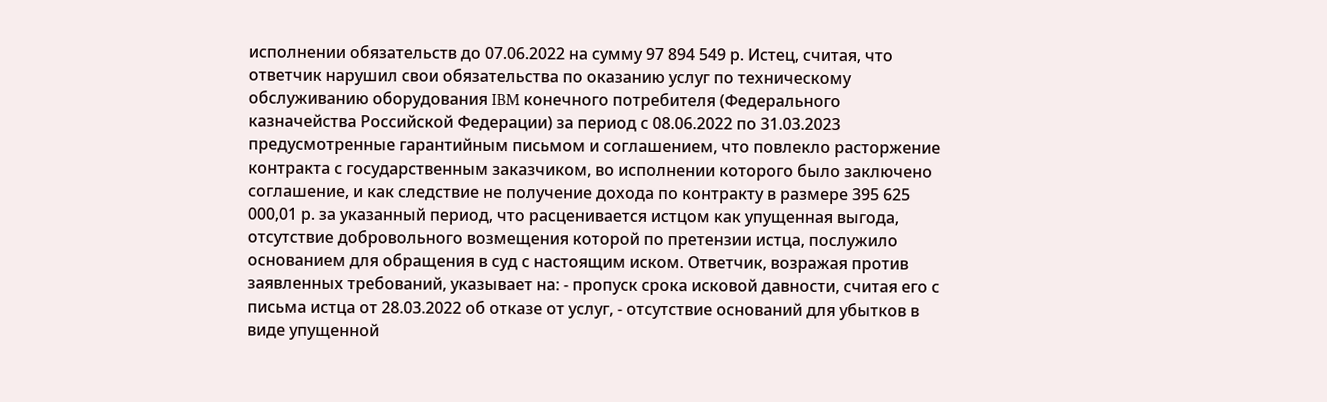исполнении обязательств до 07.06.2022 на сумму 97 894 549 р. Истец, считая, что ответчик нарушил свои обязательства по оказанию услуг по техническому обслуживанию оборудования IBM конечного потребителя (Федерального казначейства Российской Федерации) за период с 08.06.2022 по 31.03.2023 предусмотренные гарантийным письмом и соглашением, что повлекло расторжение контракта с государственным заказчиком, во исполнении которого было заключено соглашение, и как следствие не получение дохода по контракту в размере 395 625 000,01 р. за указанный период, что расценивается истцом как упущенная выгода, отсутствие добровольного возмещения которой по претензии истца, послужило основанием для обращения в суд с настоящим иском. Ответчик, возражая против заявленных требований, указывает на: - пропуск срока исковой давности, считая его с письма истца от 28.03.2022 об отказе от услуг, - отсутствие оснований для убытков в виде упущенной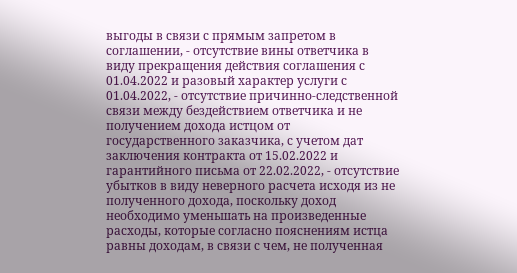выгоды в связи с прямым запретом в соглашении, - отсутствие вины ответчика в виду прекращения действия соглашения с 01.04.2022 и разовый характер услуги с 01.04.2022, - отсутствие причинно-следственной связи между бездействием ответчика и не получением дохода истцом от государственного заказчика, с учетом дат заключения контракта от 15.02.2022 и гарантийного письма от 22.02.2022, - отсутствие убытков в виду неверного расчета исходя из не полученного дохода, поскольку доход необходимо уменьшать на произведенные расходы, которые согласно пояснениям истца равны доходам, в связи с чем, не полученная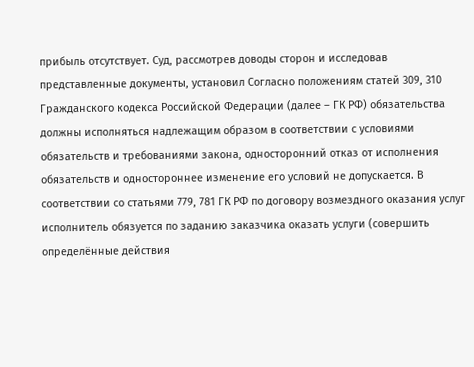прибыль отсутствует. Суд, рассмотрев доводы сторон и исследовав представленные документы, установил Согласно положениям статей 309, 310 Гражданского кодекса Российской Федерации (далее – ГК РФ) обязательства должны исполняться надлежащим образом в соответствии с условиями обязательств и требованиями закона, односторонний отказ от исполнения обязательств и одностороннее изменение его условий не допускается. В соответствии со статьями 779, 781 ГК РФ по договору возмездного оказания услуг исполнитель обязуется по заданию заказчика оказать услуги (совершить определённые действия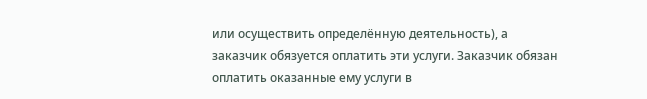или осуществить определённую деятельность), а заказчик обязуется оплатить эти услуги. Заказчик обязан оплатить оказанные ему услуги в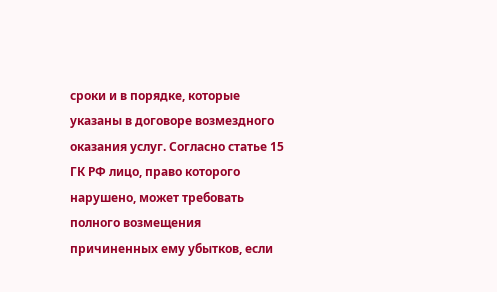сроки и в порядке, которые указаны в договоре возмездного оказания услуг. Согласно статье 15 ГК РФ лицо, право которого нарушено, может требовать полного возмещения причиненных ему убытков, если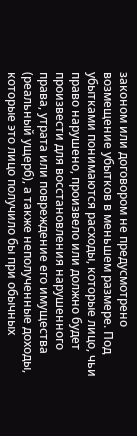законом или договором не предусмотрено возмещение убытков в меньшем размере. Под убытками понимаются расходы, которые лицо, чьи право нарушено, произвело или должно будет произвести для восстановления нарушенного права, утрата или повреждение его имущества (реальный ущерб), а также неполученные доходы, которые это лицо получило бы при обычных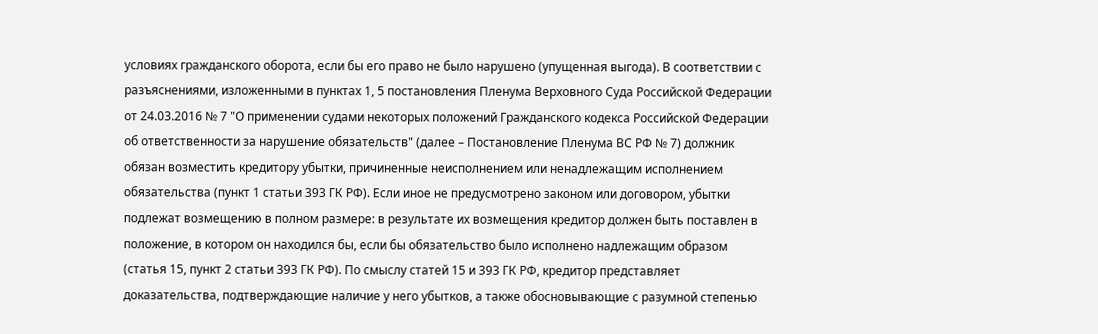условиях гражданского оборота, если бы его право не было нарушено (упущенная выгода). В соответствии с разъяснениями, изложенными в пунктах 1, 5 постановления Пленума Верховного Суда Российской Федерации от 24.03.2016 № 7 "О применении судами некоторых положений Гражданского кодекса Российской Федерации об ответственности за нарушение обязательств" (далее – Постановление Пленума ВС РФ № 7) должник обязан возместить кредитору убытки, причиненные неисполнением или ненадлежащим исполнением обязательства (пункт 1 статьи 393 ГК РФ). Если иное не предусмотрено законом или договором, убытки подлежат возмещению в полном размере: в результате их возмещения кредитор должен быть поставлен в положение, в котором он находился бы, если бы обязательство было исполнено надлежащим образом (статья 15, пункт 2 статьи 393 ГК РФ). По смыслу статей 15 и 393 ГК РФ, кредитор представляет доказательства, подтверждающие наличие у него убытков, а также обосновывающие с разумной степенью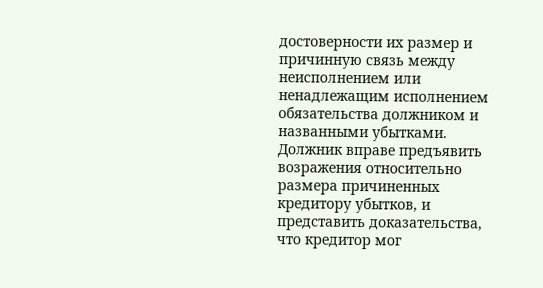достоверности их размер и причинную связь между неисполнением или ненадлежащим исполнением обязательства должником и названными убытками. Должник вправе предъявить возражения относительно размера причиненных кредитору убытков, и представить доказательства, что кредитор мог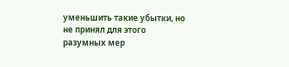уменьшить такие убытки, но не принял для этого разумных мер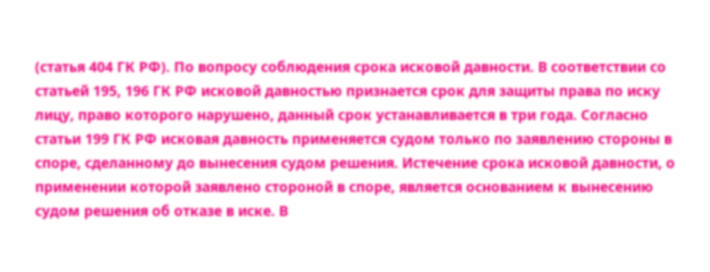(статья 404 ГК РФ). По вопросу соблюдения срока исковой давности. В соответствии со статьей 195, 196 ГК РФ исковой давностью признается срок для защиты права по иску лицу, право которого нарушено, данный срок устанавливается в три года. Согласно статьи 199 ГК РФ исковая давность применяется судом только по заявлению стороны в споре, сделанному до вынесения судом решения. Истечение срока исковой давности, о применении которой заявлено стороной в споре, является основанием к вынесению судом решения об отказе в иске. В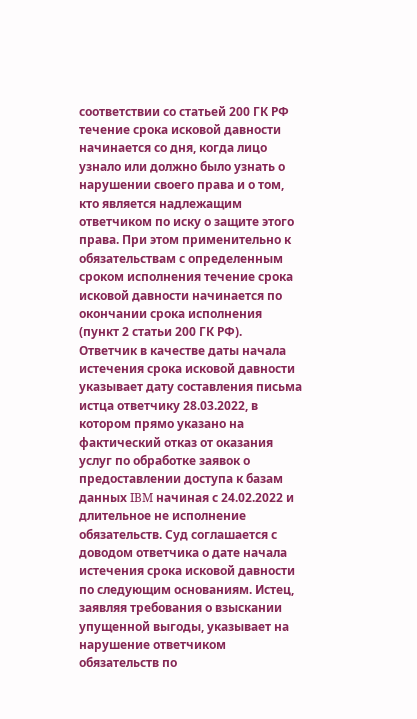соответствии со статьей 200 ГК РФ течение срока исковой давности начинается со дня, когда лицо узнало или должно было узнать о нарушении своего права и о том, кто является надлежащим ответчиком по иску о защите этого права. При этом применительно к обязательствам с определенным сроком исполнения течение срока исковой давности начинается по окончании срока исполнения (пункт 2 статьи 200 ГК РФ). Ответчик в качестве даты начала истечения срока исковой давности указывает дату составления письма истца ответчику 28.03.2022, в котором прямо указано на фактический отказ от оказания услуг по обработке заявок о предоставлении доступа к базам данных IBM начиная с 24.02.2022 и длительное не исполнение обязательств. Суд соглашается с доводом ответчика о дате начала истечения срока исковой давности по следующим основаниям. Истец, заявляя требования о взыскании упущенной выгоды, указывает на нарушение ответчиком обязательств по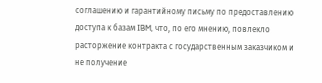соглашению и гарантийному письму по предоставлению доступа к базам IBM, что, по его мнению, повлекло расторжение контракта с государственным заказчиком и не получение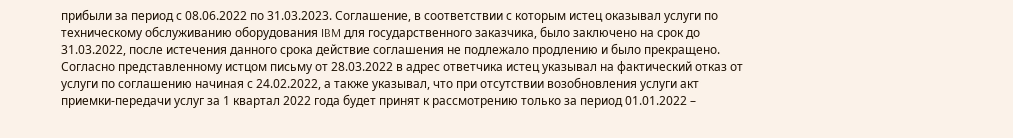прибыли за период с 08.06.2022 по 31.03.2023. Соглашение, в соответствии с которым истец оказывал услуги по техническому обслуживанию оборудования IBM для государственного заказчика, было заключено на срок до 31.03.2022, после истечения данного срока действие соглашения не подлежало продлению и было прекращено. Согласно представленному истцом письму от 28.03.2022 в адрес ответчика истец указывал на фактический отказ от услуги по соглашению начиная с 24.02.2022, а также указывал, что при отсутствии возобновления услуги акт приемки-передачи услуг за 1 квартал 2022 года будет принят к рассмотрению только за период 01.01.2022 –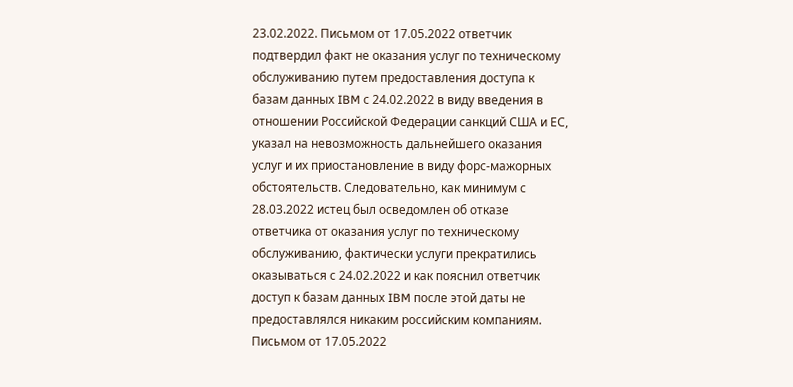23.02.2022. Письмом от 17.05.2022 ответчик подтвердил факт не оказания услуг по техническому обслуживанию путем предоставления доступа к базам данных IBM с 24.02.2022 в виду введения в отношении Российской Федерации санкций США и ЕС, указал на невозможность дальнейшего оказания услуг и их приостановление в виду форс-мажорных обстоятельств. Следовательно, как минимум с 28.03.2022 истец был осведомлен об отказе ответчика от оказания услуг по техническому обслуживанию, фактически услуги прекратились оказываться с 24.02.2022 и как пояснил ответчик доступ к базам данных IBM после этой даты не предоставлялся никаким российским компаниям. Письмом от 17.05.2022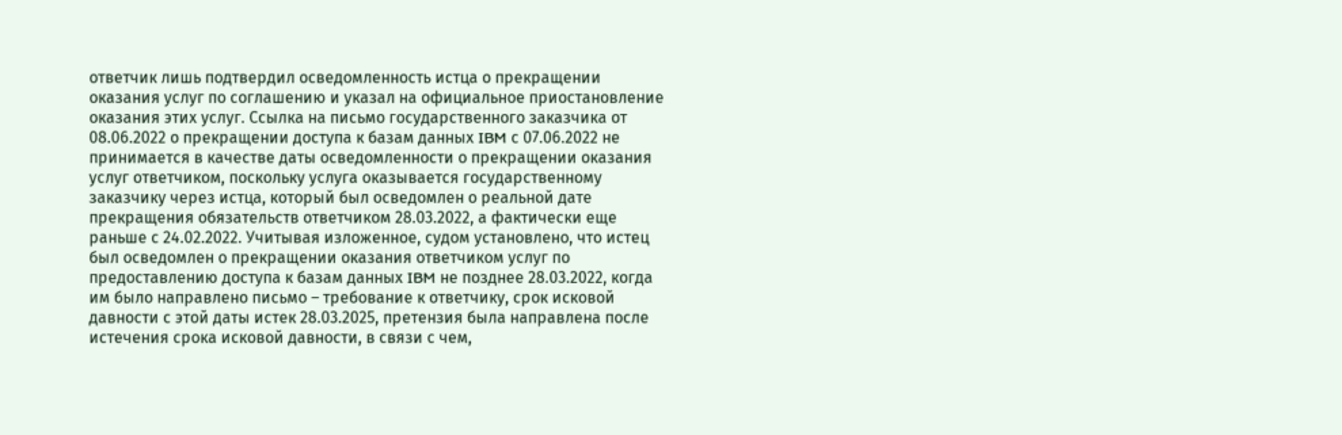ответчик лишь подтвердил осведомленность истца о прекращении оказания услуг по соглашению и указал на официальное приостановление оказания этих услуг. Ссылка на письмо государственного заказчика от 08.06.2022 о прекращении доступа к базам данных IBM с 07.06.2022 не принимается в качестве даты осведомленности о прекращении оказания услуг ответчиком, поскольку услуга оказывается государственному заказчику через истца, который был осведомлен о реальной дате прекращения обязательств ответчиком 28.03.2022, а фактически еще раньше с 24.02.2022. Учитывая изложенное, судом установлено, что истец был осведомлен о прекращении оказания ответчиком услуг по предоставлению доступа к базам данных IBM не позднее 28.03.2022, когда им было направлено письмо – требование к ответчику, срок исковой давности с этой даты истек 28.03.2025, претензия была направлена после истечения срока исковой давности, в связи с чем,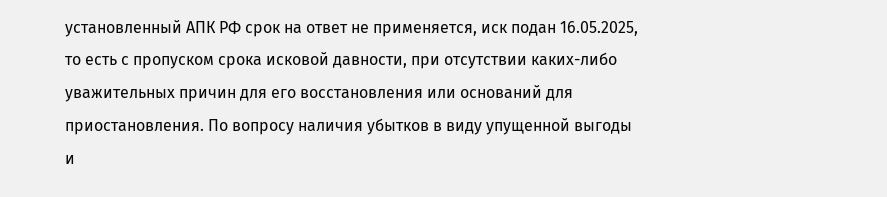установленный АПК РФ срок на ответ не применяется, иск подан 16.05.2025, то есть с пропуском срока исковой давности, при отсутствии каких-либо уважительных причин для его восстановления или оснований для приостановления. По вопросу наличия убытков в виду упущенной выгоды и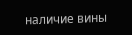наличие вины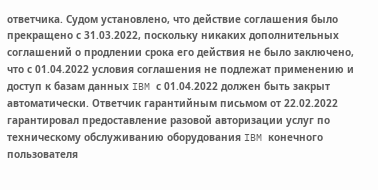ответчика. Судом установлено, что действие соглашения было прекращено с 31.03.2022, поскольку никаких дополнительных соглашений о продлении срока его действия не было заключено, что с 01.04.2022 условия соглашения не подлежат применению и доступ к базам данных IBM с 01.04.2022 должен быть закрыт автоматически. Ответчик гарантийным письмом от 22.02.2022 гарантировал предоставление разовой авторизации услуг по техническому обслуживанию оборудования IBM конечного пользователя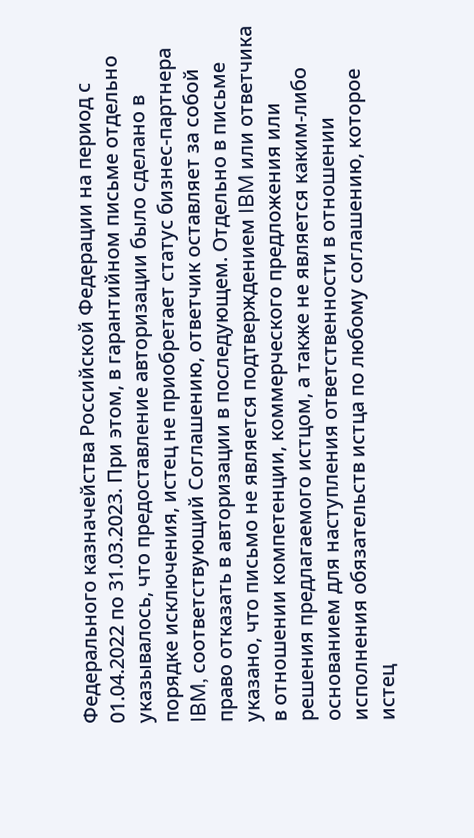Федерального казначейства Российской Федерации на период с 01.04.2022 по 31.03.2023. При этом, в гарантийном письме отдельно указывалось, что предоставление авторизации было сделано в порядке исключения, истец не приобретает статус бизнес-партнера IBM, соответствующий Соглашению, ответчик оставляет за собой право отказать в авторизации в последующем. Отдельно в письме указано, что письмо не является подтверждением IBM или ответчика в отношении компетенции, коммерческого предложения или решения предлагаемого истцом, а также не является каким-либо основанием для наступления ответственности в отношении исполнения обязательств истца по любому соглашению, которое истец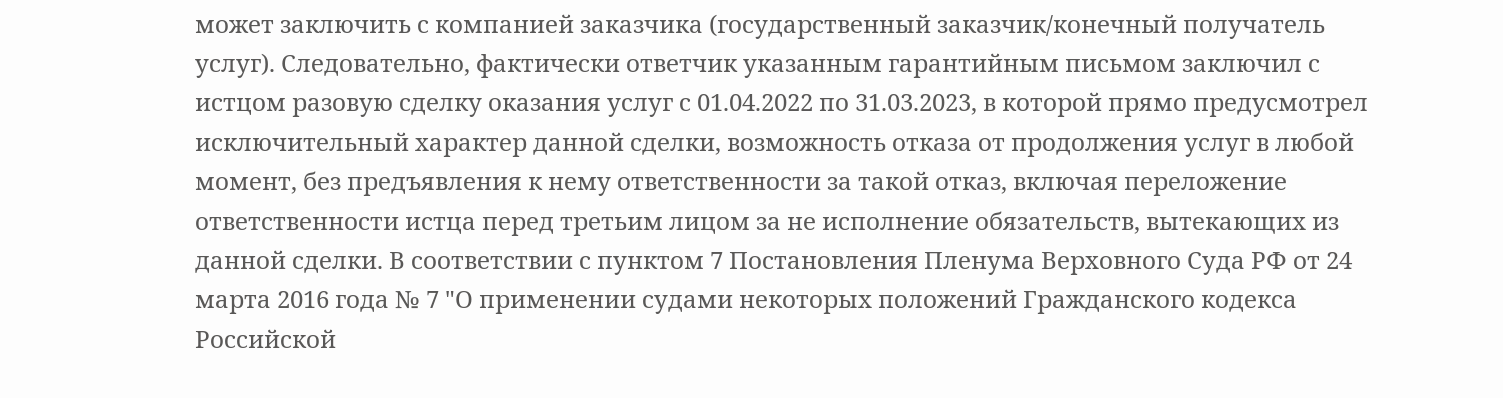может заключить с компанией заказчика (государственный заказчик/конечный получатель услуг). Следовательно, фактически ответчик указанным гарантийным письмом заключил с истцом разовую сделку оказания услуг с 01.04.2022 по 31.03.2023, в которой прямо предусмотрел исключительный характер данной сделки, возможность отказа от продолжения услуг в любой момент, без предъявления к нему ответственности за такой отказ, включая переложение ответственности истца перед третьим лицом за не исполнение обязательств, вытекающих из данной сделки. В соответствии с пунктом 7 Постановления Пленума Верховного Суда РФ от 24 марта 2016 года № 7 "О применении судами некоторых положений Гражданского кодекса Российской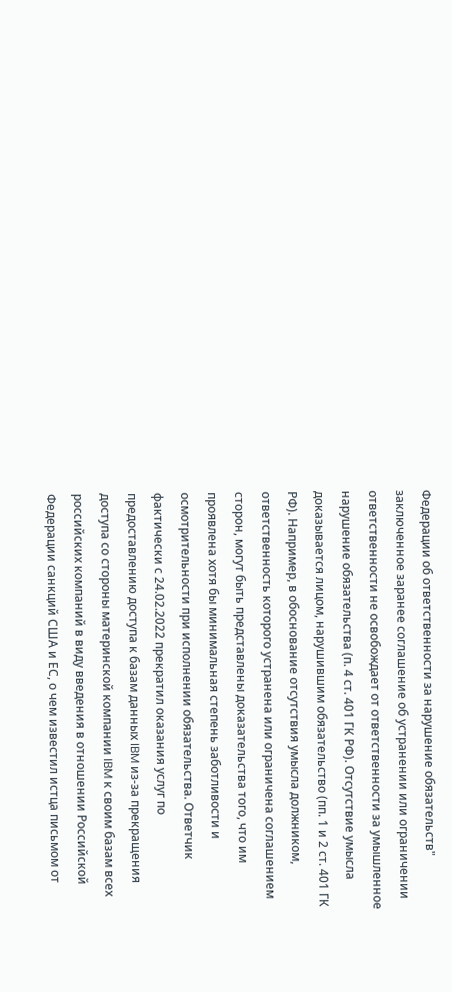Федерации об ответственности за нарушение обязательств" заключенное заранее соглашение об устранении или ограничении ответственности не освобождает от ответственности за умышленное нарушение обязательства (п. 4 ст. 401 ГК РФ). Отсутствие умысла доказывается лицом, нарушившим обязательство (пп. 1 и 2 ст. 401 ГК РФ). Например, в обоснование отсутствия умысла должником, ответственность которого устранена или ограничена соглашением сторон, могут быть представлены доказательства того, что им проявлена хотя бы минимальная степень заботливости и осмотрительности при исполнении обязательства. Ответчик фактически с 24.02.2022 прекратил оказания услуг по предоставлению доступа к базам данных IBM из-за прекращения доступа со стороны материнской компании IBM к своим базам всех российских компаний в виду введения в отношении Российской Федерации санкций США и ЕС, о чем известил истца письмом от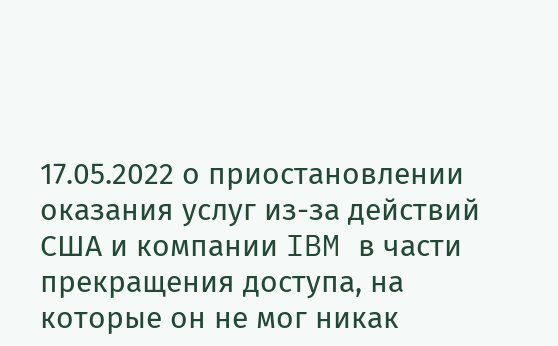17.05.2022 о приостановлении оказания услуг из-за действий США и компании IBM в части прекращения доступа, на которые он не мог никак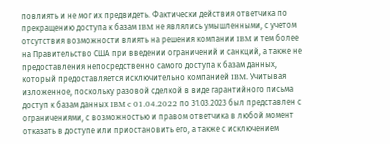повлиять и не мог их предвидеть. Фактически действия ответчика по прекращению доступа к базам IBM не являлись умышленными, с учетом отсутствия возможности влиять на решения компании IBM и тем более на Правительство США при введении ограничений и санкций, а также не предоставления непосредственно самого доступа к базам данных, который предоставляется исключительно компанией IBM. Учитывая изложенное, поскольку разовой сделкой в виде гарантийного письма доступ к базам данных IBM c 01.04.2022 по 31.03.2023 был представлен с ограничениями, с возможностью и правом ответчика в любой момент отказать в доступе или приостановить его, а также с исключением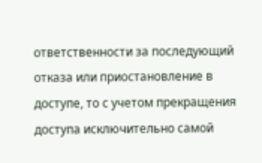ответственности за последующий отказа или приостановление в доступе, то с учетом прекращения доступа исключительно самой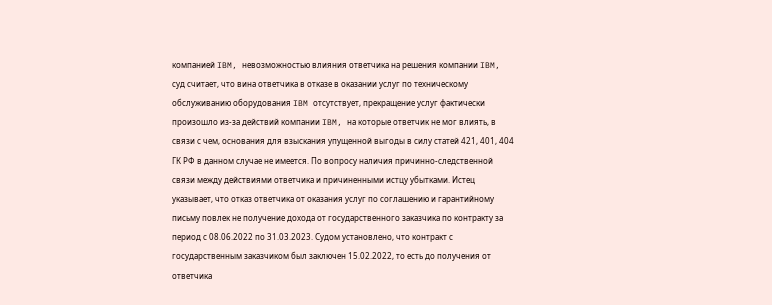компанией IBM, невозможностью влияния ответчика на решения компании IBM, суд считает, что вина ответчика в отказе в оказании услуг по техническому обслуживанию оборудования IBM отсутствует, прекращение услуг фактически произошло из-за действий компании IBM, на которые ответчик не мог влиять, в связи с чем, основания для взыскания упущенной выгоды в силу статей 421, 401, 404 ГК РФ в данном случае не имеется. По вопросу наличия причинно-следственной связи между действиями ответчика и причиненными истцу убытками. Истец указывает, что отказ ответчика от оказания услуг по соглашению и гарантийному письму повлек не получение дохода от государственного заказчика по контракту за период с 08.06.2022 по 31.03.2023. Судом установлено, что контракт с государственным заказчиком был заключен 15.02.2022, то есть до получения от ответчика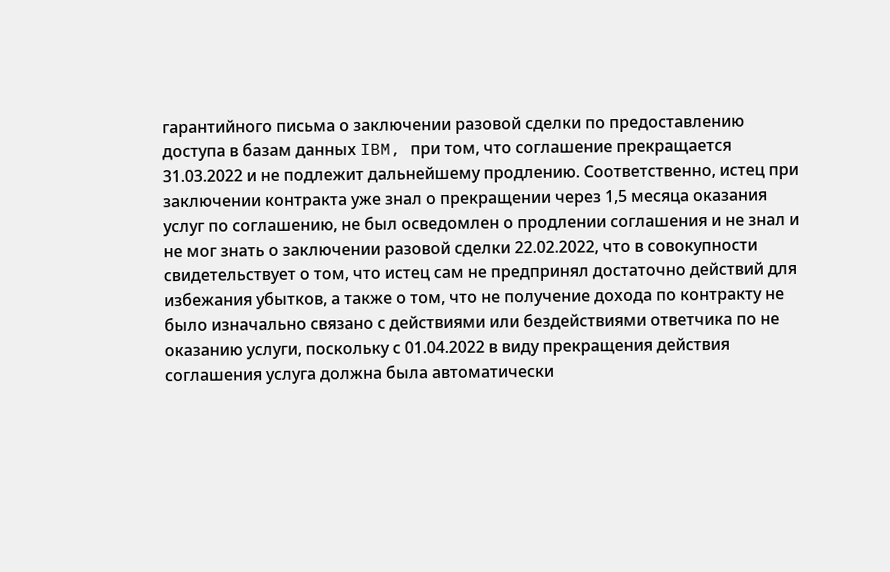гарантийного письма о заключении разовой сделки по предоставлению доступа в базам данных IBM, при том, что соглашение прекращается 31.03.2022 и не подлежит дальнейшему продлению. Соответственно, истец при заключении контракта уже знал о прекращении через 1,5 месяца оказания услуг по соглашению, не был осведомлен о продлении соглашения и не знал и не мог знать о заключении разовой сделки 22.02.2022, что в совокупности свидетельствует о том, что истец сам не предпринял достаточно действий для избежания убытков, а также о том, что не получение дохода по контракту не было изначально связано с действиями или бездействиями ответчика по не оказанию услуги, поскольку с 01.04.2022 в виду прекращения действия соглашения услуга должна была автоматически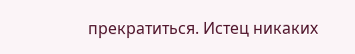прекратиться. Истец никаких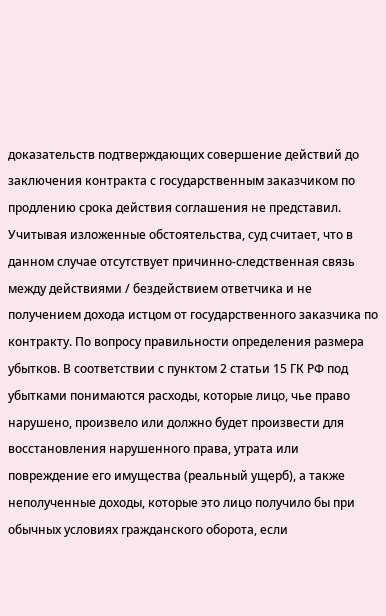доказательств подтверждающих совершение действий до заключения контракта с государственным заказчиком по продлению срока действия соглашения не представил. Учитывая изложенные обстоятельства, суд считает, что в данном случае отсутствует причинно-следственная связь между действиями / бездействием ответчика и не получением дохода истцом от государственного заказчика по контракту. По вопросу правильности определения размера убытков. В соответствии с пунктом 2 статьи 15 ГК РФ под убытками понимаются расходы, которые лицо, чье право нарушено, произвело или должно будет произвести для восстановления нарушенного права, утрата или повреждение его имущества (реальный ущерб), а также неполученные доходы, которые это лицо получило бы при обычных условиях гражданского оборота, если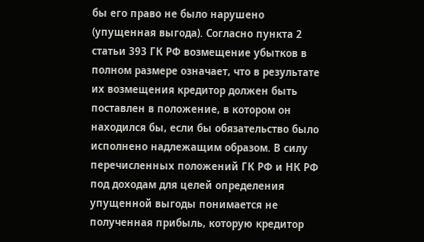бы его право не было нарушено (упущенная выгода). Согласно пункта 2 статьи 393 ГК РФ возмещение убытков в полном размере означает, что в результате их возмещения кредитор должен быть поставлен в положение, в котором он находился бы, если бы обязательство было исполнено надлежащим образом. В силу перечисленных положений ГК РФ и НК РФ под доходам для целей определения упущенной выгоды понимается не полученная прибыль, которую кредитор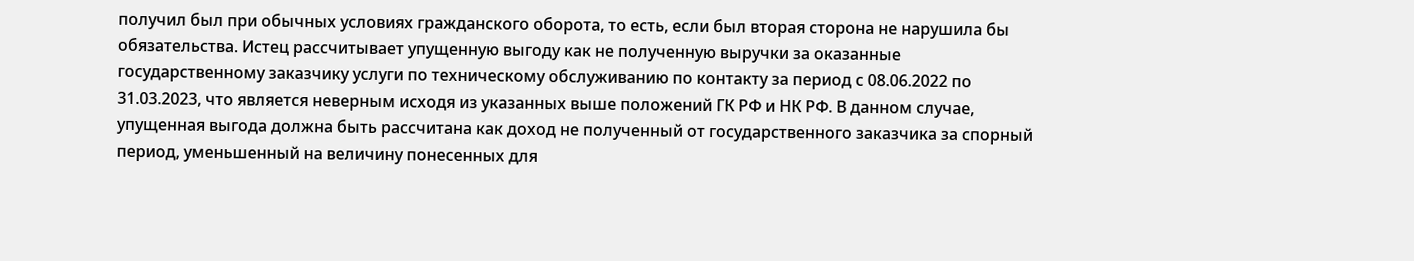получил был при обычных условиях гражданского оборота, то есть, если был вторая сторона не нарушила бы обязательства. Истец рассчитывает упущенную выгоду как не полученную выручки за оказанные государственному заказчику услуги по техническому обслуживанию по контакту за период с 08.06.2022 по 31.03.2023, что является неверным исходя из указанных выше положений ГК РФ и НК РФ. В данном случае, упущенная выгода должна быть рассчитана как доход не полученный от государственного заказчика за спорный период, уменьшенный на величину понесенных для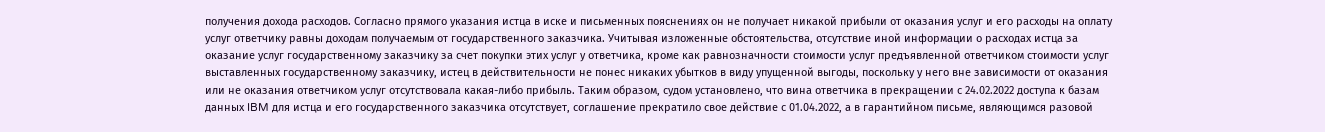получения дохода расходов. Согласно прямого указания истца в иске и письменных пояснениях он не получает никакой прибыли от оказания услуг и его расходы на оплату услуг ответчику равны доходам получаемым от государственного заказчика. Учитывая изложенные обстоятельства, отсутствие иной информации о расходах истца за оказание услуг государственному заказчику за счет покупки этих услуг у ответчика, кроме как равнозначности стоимости услуг предъявленной ответчиком стоимости услуг выставленных государственному заказчику, истец в действительности не понес никаких убытков в виду упущенной выгоды, поскольку у него вне зависимости от оказания или не оказания ответчиком услуг отсутствовала какая-либо прибыль. Таким образом, судом установлено, что вина ответчика в прекращении с 24.02.2022 доступа к базам данных IBM для истца и его государственного заказчика отсутствует, соглашение прекратило свое действие с 01.04.2022, а в гарантийном письме, являющимся разовой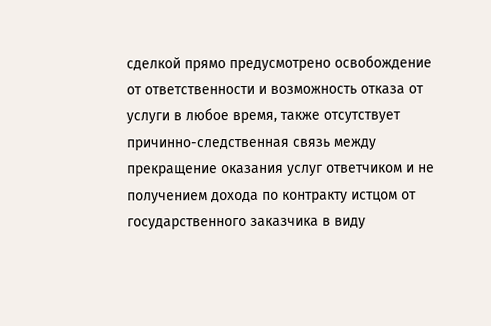сделкой прямо предусмотрено освобождение от ответственности и возможность отказа от услуги в любое время, также отсутствует причинно-следственная связь между прекращение оказания услуг ответчиком и не получением дохода по контракту истцом от государственного заказчика в виду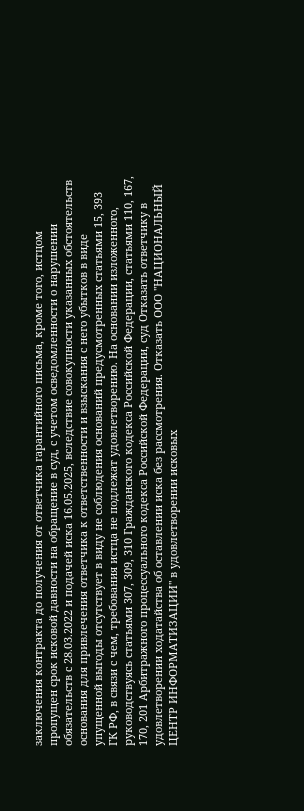заключения контракта до получения от ответчика гарантийного письма, кроме того, истцом пропущен срок исковой давности на обращение в суд, с учетом осведомленности о нарушении обязательств с 28.03.2022 и подачей иска 16.05.2025, вследствие совокупности указанных обстоятельств основания для привлечения ответчика к ответственности и взыскания с него убытков в виде упущенной выгоды отсутствует в виду не соблюдения оснований предусмотренных статьями 15, 393 ГК РФ, в связи с чем, требования истца не подлежат удовлетворению. На основании изложенного, руководствуясь статьями 307, 309, 310 Гражданского кодекса Российской Федерации, статьями 110, 167, 170, 201 Арбитражного процессуального кодекса Российской Федерации, суд Отказать ответчику в удовлетворении ходатайства об оставлении иска без рассмотрения. Отказать ООО "НАЦИОНАЛЬНЫЙ ЦЕНТР ИНФОРМАТИЗАЦИИ" в удовлетворении исковых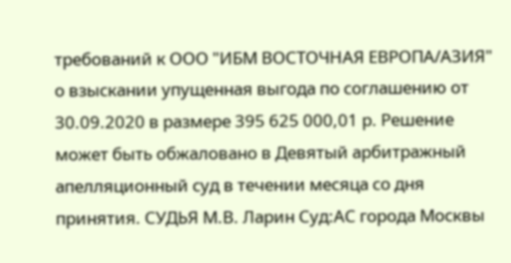требований к ООО "ИБМ ВОСТОЧНАЯ ЕВРОПА/АЗИЯ" о взыскании упущенная выгода по соглашению от 30.09.2020 в размере 395 625 000,01 р. Решение может быть обжаловано в Девятый арбитражный апелляционный суд в течении месяца со дня принятия. СУДЬЯ М.В. Ларин Суд:АС города Москвы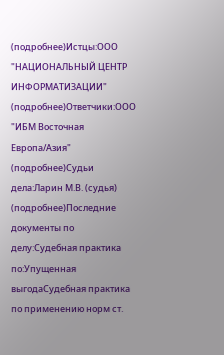(подробнее)Истцы:ООО "НАЦИОНАЛЬНЫЙ ЦЕНТР ИНФОРМАТИЗАЦИИ" (подробнее)Ответчики:ООО "ИБМ Восточная Европа/Азия" (подробнее)Судьи дела:Ларин М.В. (судья) (подробнее)Последние документы по делу:Судебная практика по:Упущенная выгодаСудебная практика по применению норм ст.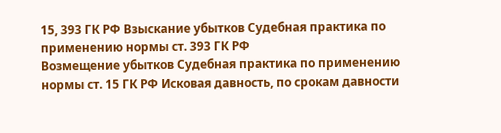15, 393 ГК РФ Взыскание убытков Судебная практика по применению нормы ст. 393 ГК РФ
Возмещение убытков Судебная практика по применению нормы ст. 15 ГК РФ Исковая давность, по срокам давности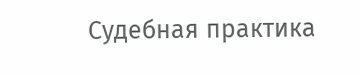Судебная практика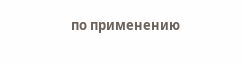по применению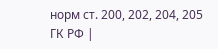норм ст. 200, 202, 204, 205 ГК РФ |